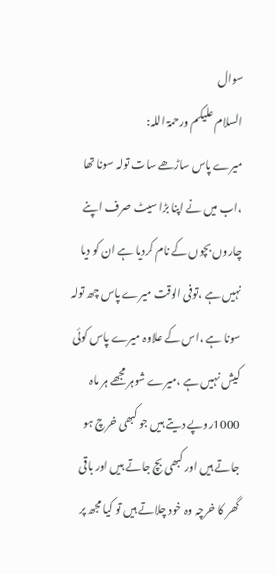سوال
السلام علیکم ورحمۃ اللہ:
میرے پاس ساڑھے سات تولہ سونا تھا ،اب میں نے اپنا بڑا سیٹ صرف اپنے چاروں بچوں کے نام کردیا ہے ان کو دیا نہیں ہے ،توفی الوقت میرے پاس چھ تولہ سونا ہے ،اس کے علاوہ میرے پاس کوئی کیش نہیں ہے ،میرے شوہر مجھے ہر ماہ 1000روپے دیتے ہیں جو کبھی خرچ ہو جاتے ہیں اور کبھی بچ جاتے ہیں اور باقی گھر کا خرچہ وہ خود چلاتے ہیں تو کیا مجھ پر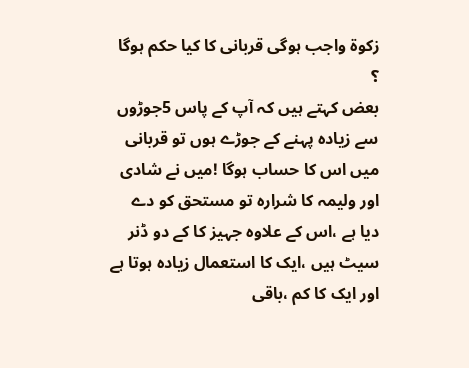زکوۃ واجب ہوگی قربانی کا کیا حکم ہوگا ؟
بعض کہتے ہیں کہ آپ کے پاس 5جوڑوں سے زیادہ پہنے کے جوڑے ہوں تو قربانی میں اس کا حساب ہوگا !میں نے شادی اور ولیمہ کا شرارہ تو مستحق کو دے دیا ہے ،اس کے علاوہ جہیز کا کے دو ڈنر سیٹ ہیں ،ایک کا استعمال زیادہ ہوتا ہے اور ایک کا کم ،باقی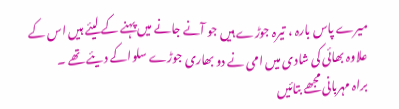میرے پاس بارہ ، تیرہ جوڑے ہیں جو آنے جانے میں پہنے کے لیئے ہیں اس کے علاوہ بھائی کی شادی میں امی نے دو بھاری جوڑے سلواکے دیئے تھے ۔
براہ مہربانی مجھے بتائیں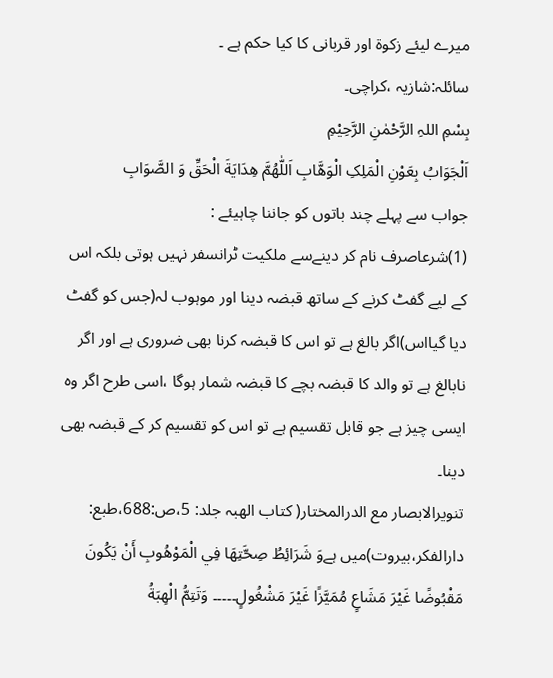میرے لیئے زکوۃ اور قربانی کا کیا حکم ہے ۔
سائلہ:شازیہ ،کراچی۔
بِسْمِ اللہِ الرَّحْمٰنِ الرَّحِيْمِ
اَلْجَوَابُ بِعَوْنِ الْمَلِکِ الْوَھَّابِ اَللّٰھُمَّ ھِدَايَةَ الْحَقِّ وَ الصَّوَابِ
جواب سے پہلے چند باتوں کو جاننا چاہیئے :
(1)شرعاصرف نام کر دینےسے ملکیت ٹرانسفر نہیں ہوتی بلکہ اس کے لیے گفٹ کرنے کے ساتھ قبضہ دینا اور موہوب لہ(جس کو گفٹ دیا گیااس)اگر بالغ ہے تو اس کا قبضہ کرنا بھی ضروری ہے اور اگر نابالغ ہے تو والد کا قبضہ بچے کا قبضہ شمار ہوگا ،اسی طرح اگر وہ ایسی چیز ہے جو قابل تقسیم ہے تو اس کو تقسیم کر کے قبضہ بھی دینا۔
تنویرالابصار مع الدرالمختار( کتاب الھبہ جلد: 5،ص:688،طبع: دارالفکر،بیروت)میں ہےوَ شَرَائِطُ صِحَّتِهَا فِي الْمَوْهُوبِ أَنْ يَكُونَ مَقْبُوضًا غَيْرَ مَشَاعٍ مُمَيَّزًا غَيْرَ مَشْغُولٍ۔۔۔۔۔ وَتَتِمُّ الْهِبَةُ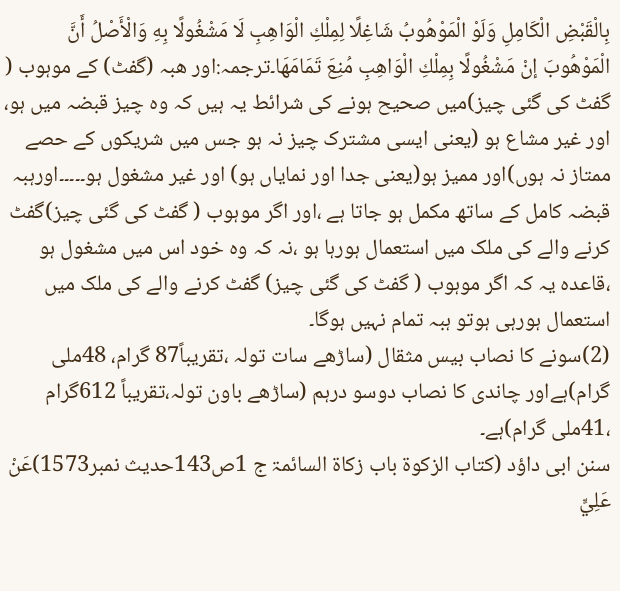بِالْقَبْضِ الْكَامِلِ وَلَوْ الْمَوْهُوبُ شَاغِلًا لِمِلْكِ الْوَاهِبِ لَا مَشْغُولًا بِهِ وَالْأَصْلُ أَنَّ الْمَوْهُوبَ إنْ مَشْغُولًا بِمِلْكِ الْوَاهِبِ مُنِعَ تَمَامَهَا۔ترجمہ:اور ھبہ (گفٹ) کے موہوب ( گفٹ کی گئی چیز)میں صحیح ہونے کی شرائط یہ ہیں کہ وہ چیز قبضہ میں ہو، اور غیر مشاع ہو (یعنی ایسی مشترک چیز نہ ہو جس میں شریکوں کے حصے ممتاز نہ ہوں)اور ممیز ہو(یعنی جدا اور نمایاں ہو) اور غیر مشغول ہو۔۔۔۔۔اورہبہ قبضہ کامل کے ساتھ مکمل ہو جاتا ہے ،اور اگر موہوب ( گفٹ کی گئی چیز)گفٹ کرنے والے کی ملک میں استعمال ہورہا ہو ،نہ کہ وہ خود اس میں مشغول ہو ،قاعدہ یہ کہ اگر موہوب ( گفٹ کی گئی چیز) گفٹ کرنے والے کی ملک میں استعمال ہورہی ہوتو ہبہ تمام نہیں ہوگا۔
(2)سونے کا نصاب بیس مثقال (ساڑھے سات تولہ ،تقریباً87 گرام، 48ملی گرام)ہےاور چاندی کا نصاب دوسو درہم (ساڑھے باون تولہ،تقریباً 612گرام ،41ملی گرام)ہے۔
سنن ابی داؤد (کتاب الزکوۃ باب زکاۃ السائمۃ ج 1ص143حدیث نمبر1573)عَنْ عَلِيٍّ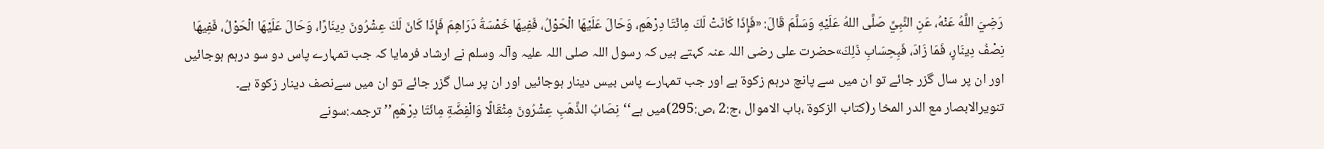رَضِيَ اللَّهُ عَنْهُ، عَنِ النَّبِيِّ صَلَّى اللهُ عَلَيْهِ وَسَلَّمَ قَالَ: «فَإِذَا كَانَتْ لَكَ مِائَتَا دِرْهَمٍ، وَحَالَ عَلَيْهَا الْحَوْلُ، فَفِيهَا خَمْسَةُ دَرَاهِمَ فَإِذَا كَانَ لَكَ عِشْرُونَ دِينَارًا، وَحَالَ عَلَيْهَا الْحَوْلُ، فَفِيهَا نِصْفُ دِينَارٍ، فَمَا زَادَ، فَبِحِسَابِ ذَلِكَ»حضرت علی رضی اللہ عنہ کہتے ہیں کہ رسول اللہ صلی اللہ علیہ وآلہ وسلم نے ارشاد فرمایا کہ جب تمہارے پاس دو سو درہم ہوجائیں اور ان پر سال گزر جائے تو ان میں سے پانچ درہم زکوۃ ہے اور جب تمہارے پاس بیس دینار ہوجائیں اور ان پر سال گزر جائے تو ان میں سےنصف دینار زکوۃ ہے۔
تنویرالابصار مع الدر المخا ر(کتاب الزکوۃ ،باب الاموال ،ج:2 ،ص:295)میں ہے‘‘نِصَابُ الذَّهَبِ عِشْرُونَ مِثْقَالًا وَالْفِضَّةِ مِائَتَا دِرْهَمٍ’’ ترجمہ:سونے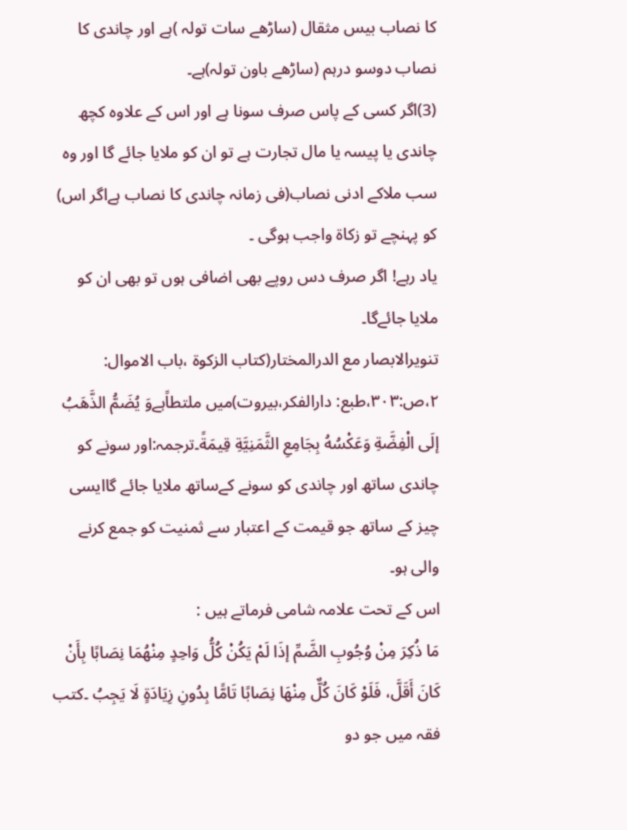کا نصاب بیس مثقال (ساڑھے سات تولہ )ہے اور چاندی کا نصاب دوسو درہم (ساڑھے باون تولہ)ہے۔
(3)اگر کسی کے پاس صرف سونا ہے اور اس کے علاوہ کچھ چاندی یا پیسہ یا مال تجارت ہے تو ان کو ملایا جائے گا اور وہ سب ملاکے ادنی نصاب(فی زمانہ چاندی کا نصاب ہےاگر اس) کو پہنچے تو زکاۃ واجب ہوگی ۔
یاد رہے! اگر صرف دس روپے بھی اضافی ہوں تو بھی ان کو ملایا جائےگا۔
تنویرالابصار مع الدرالمختار(کتاب الزکوۃ ،باب الاموال: ۲،ص:۳۰۳،طبع: دارالفکر،بیروت)میں ملتطاًہےوَ يُضَمُّ الذَّهَبُ إلَى الْفِضَّةِ وَعَكْسُهُ بِجَامِعِ الثَّمَنِيَّةِ قِيمَةً۔ترجمہ:اور سونے کو چاندی ساتھ اور چاندی کو سونے کےساتھ ملایا جائے گاایسی چیز کے ساتھ جو قیمت کے اعتبار سے ثمنیت کو جمع کرنے والی ہو۔
اس کے تحت علامہ شامی فرماتے ہیں :
مَا ذُكِرَ مِنْ وُجُوبِ الضَّمِّ إذَا لَمْ يَكُنْ كُلُّ وَاحِدٍ مِنْهُمَا نِصَابًا بِأَنْ كَانَ أَقَلَّ، فَلَوْ كَانَ كُلٌّ مِنْهَا نِصَابًا تَامًّا بِدُونِ زِيَادَةٍ لَا يَجِبُ ۔کتب فقہ میں جو دو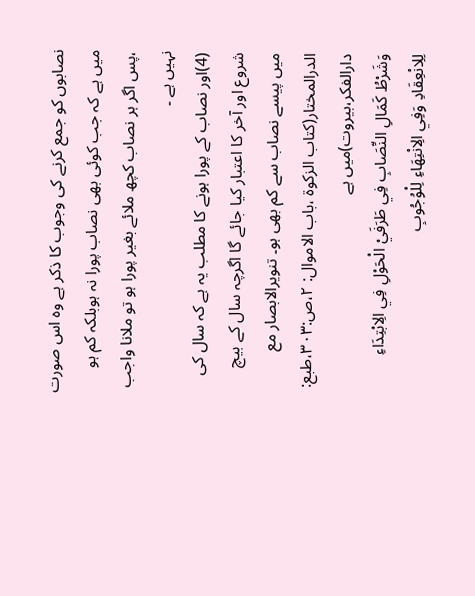نصابوں کو جمع کرنے کی وجوب کا ذکر ہے وہ اس صورت میں ہے کہ جب کوئی بھی نصاب پورا نہ ہوبلکہ کم ہو ،پس اگر ہر نصاب کچھ ملائے بغیر پورا ہو تو ملانا واجب نہیں ہے ۔
(4)اور نصاب کے پورا ہونے کا مطلب یہ ہے کہ سال کی شروع اور آخر کا اعتبار کیا جائے گا اگرچہ سال کے بیچ میں پیسے نصاب سے کم بھی ہو۔ تنویرالابصار مع الدرالمختار(کتاب الزکوۃ ،باب الاموال: ۲،ص:۳۰۳،طبع: دارالفکر،بیروت)میں ہے
وَشَرْطُ كَمَالِ النِّصَابِ فِي طَرَفَيْ الْحَوْلِ فِي الِابْتِدَاءِ لِلِانْعِقَادِ وَفِي الِانْتِهَاءِ لِلْوُجُوبِ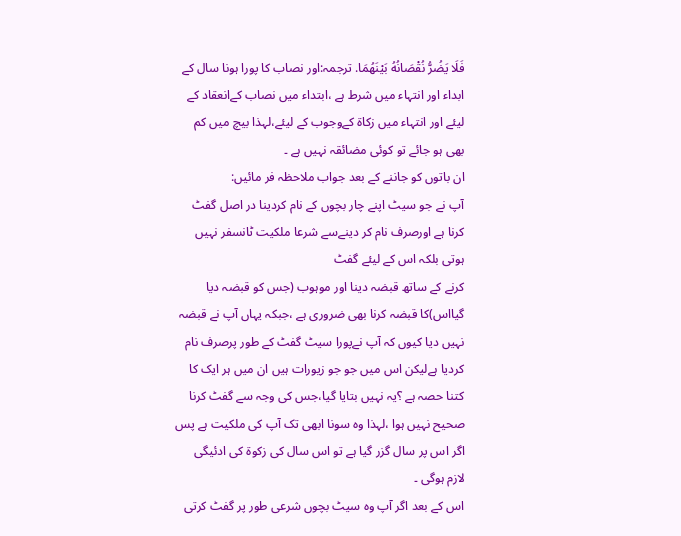فَلَا يَضُرُّ نُقْصَانُهُ بَيْنَهُمَا. ترجمہ:اور نصاب کا پورا ہونا سال کے ابداء اور انتہاء میں شرط ہے ،ابتداء میں نصاب کےانعقاد کے لیئے اور انتہاء میں زکاۃ کےوجوب کے لیئے،لہذا بیچ میں کم بھی ہو جائے تو کوئی مضائقہ نہیں ہے ۔
ان باتوں کو جاننے کے بعد جواب ملاحظہ فر مائیں:
آپ نے جو سیٹ اپنے چار بچوں کے نام کردینا در اصل گفٹ کرنا ہے اورصرف نام کر دینےسے شرعا ملکیت ٹانسفر نہیں ہوتی بلکہ اس کے لیئے گفٹ
کرنے کے ساتھ قبضہ دینا اور موہوب (جس کو قبضہ دیا گیااس)کا قبضہ کرنا بھی ضروری ہے ،جبکہ یہاں آپ نے قبضہ نہیں دیا کیوں کہ آپ نےپورا سیٹ گفٹ کے طور پرصرف نام کردیا ہےلیکن اس میں جو جو زیورات ہیں ان میں ہر ایک کا کتنا حصہ ہے ؟یہ نہیں بتایا گیا،جس کی وجہ سے گفٹ کرنا صحیح نہیں ہوا ،لہذا وہ سونا ابھی تک آپ کی ملکیت ہے پس اگر اس پر سال گزر گیا ہے تو اس سال کی زکوۃ کی ادئیگی لازم ہوگی ۔
اس کے بعد اگر آپ وہ سیٹ بچوں شرعی طور پر گفٹ کرتی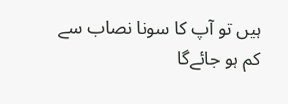ہیں تو آپ کا سونا نصاب سے کم ہو جائےگا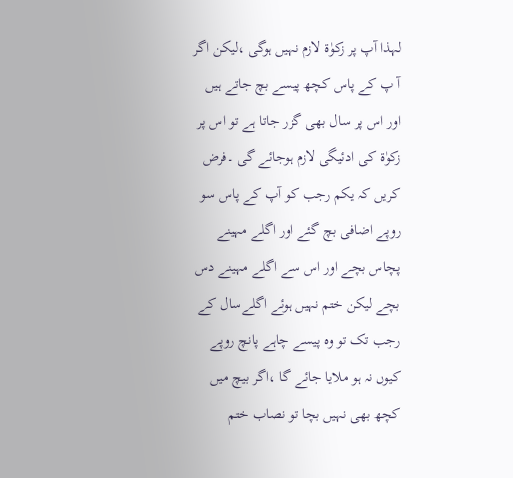لہذا آپ پر زکوٰۃ لازم نہیں ہوگی ،لیکن اگر آ پ کے پاس کچھ پیسے بچ جاتے ہیں اور اس پر سال بھی گزر جاتا ہے تو اس پر زکوٰۃ کی ادئیگی لازم ہوجائے گی ۔فرض کریں کہ یکم رجب کو آپ کے پاس سو روپے اضافی بچ گئے اور اگلے مہینے پچاس بچے اور اس سے اگلے مہینے دس بچے لیکن ختم نہیں ہوئے اگلےسال کے رجب تک تو وہ پیسے چاہے پانچ روپے کیوں نہ ہو ملایا جائے گا ،اگر بیچ میں کچھ بھی نہیں بچا تو نصاب ختم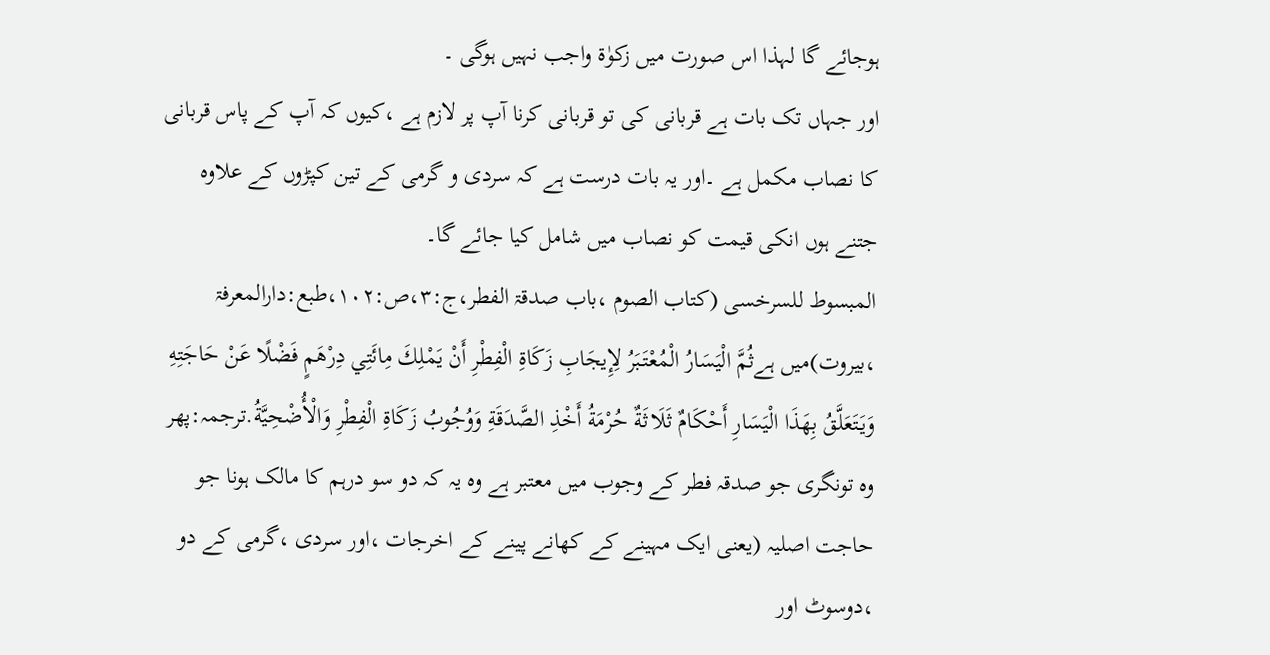ہوجائے گا لہذا اس صورت میں زکوٰۃ واجب نہیں ہوگی ۔
اور جہاں تک بات ہے قربانی کی تو قربانی کرنا آپ پر لازم ہے ،کیوں کہ آپ کے پاس قربانی کا نصاب مکمل ہے ۔اور یہ بات درست ہے کہ سردی و گرمی کے تین کپڑوں کے علاوہ جتنے ہوں انکی قیمت کو نصاب میں شامل کیا جائے گا۔
المبسوط للسرخسی (کتاب الصوم ،باب صدقۃ الفطر،ج:۳،ص:۱۰۲،طبع:دارالمعرفۃ ،بیروت)میں ہےثُمَّ الْيَسَارُ الْمُعْتَبَرُ لِإِيجَابِ زَكَاةِ الْفِطْرِ أَنْ يَمْلِكَ مِائَتِي دِرْهَمٍ فَضْلًا عَنْ حَاجَتِهِ وَيَتَعَلَّقُ بِهَذَا الْيَسَارِ أَحْكَامٌ ثَلَاثَةٌ حُرْمَةُ أَخْذِ الصَّدَقَةِ وَوُجُوبُ زَكَاةِ الْفِطْرِ وَالْأُضْحِيَّةُ.ترجمہ:پھر وہ تونگری جو صدقہ فطر کے وجوب میں معتبر ہے وہ یہ کہ دو سو درہم کا مالک ہونا جو حاجت اصلیہ (یعنی ایک مہینے کے کھانے پینے کے اخرجات ،اور سردی ،گرمی کے دو ،دوسوٹ اور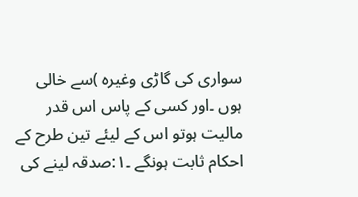سواری کی گاڑی وغیرہ )سے خالی ہوں ۔اور کسی کے پاس اس قدر مالیت ہوتو اس کے لیئے تین طرح کے احکام ثابت ہونگے ۔۱:صدقہ لینے کی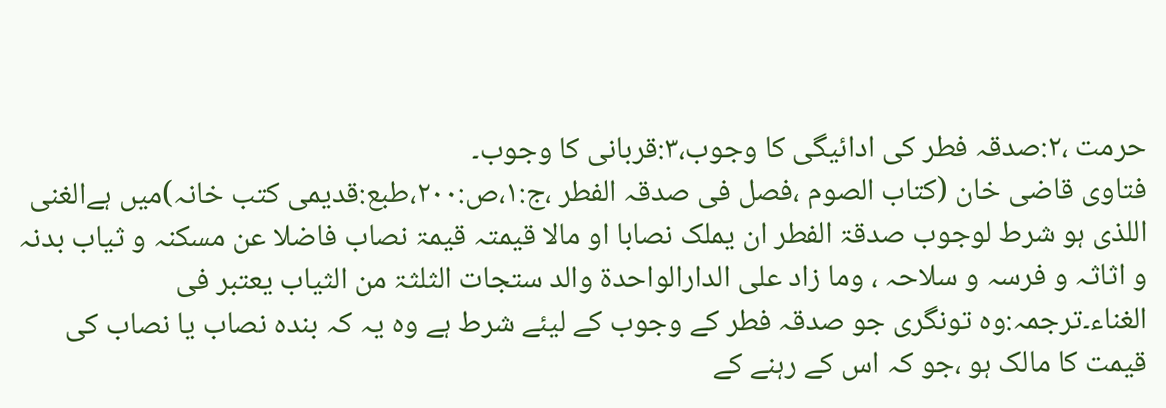حرمت ،۲:صدقہ فطر کی ادائیگی کا وجوب،۳:قربانی کا وجوب۔
فتاوی قاضی خان (کتاب الصوم ،فصل فی صدقہ الفطر ،ج:۱،ص:۲۰۰،طبع:قدیمی کتب خانہ)میں ہےالغنی اللذی ہو شرط لوجوب صدقۃ الفطر ان یملک نصابا او مالا قیمتہ قیمۃ نصاب فاضلا عن مسکنہ و ثیاب بدنہ و اثاثہ و فرسہ و سلاحہ ، وما زاد علی الدارالواحدۃ والد ستجات الثلثۃ من الثیاب یعتبر فی الغناء۔ترجمہ:وہ تونگری جو صدقہ فطر کے وجوب کے لیئے شرط ہے وہ یہ کہ بندہ نصاب یا نصاب کی قیمت کا مالک ہو ،جو کہ اس کے رہنے کے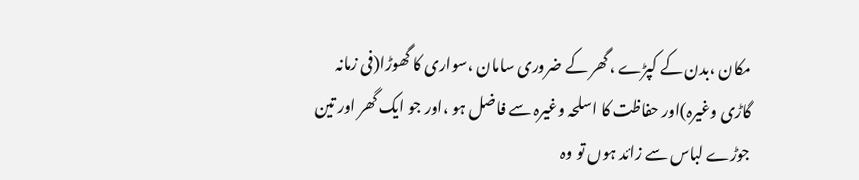مکان ،بدن کے کپڑے ،گھر کے ضروری سامان ،سواری کا گھوڑا(فی زمانہ گاڑی وغیرہ)اور حفاظت کا اسلحہ وغیرہ سے فاضل ہو ،اور جو ایک گھر اور تین جوڑے لباس سے زائد ہوں تو وہ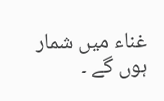غناء میں شمار ہوں گے ۔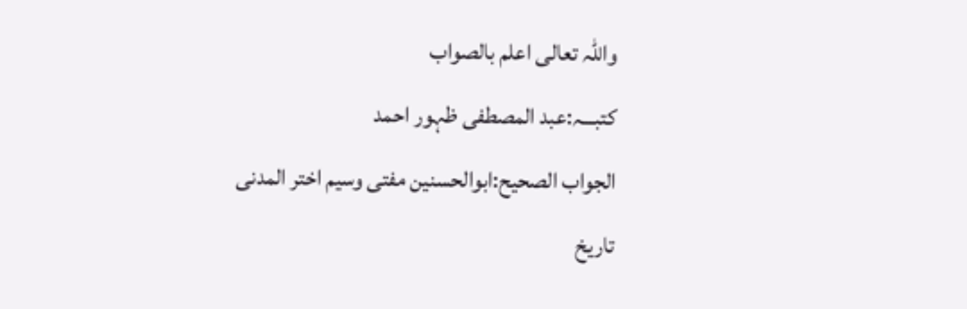واللہ تعالی اعلم بالصواب
کتبـــہ:عبد المصطفی ظہور احمد
الجواب الصحیح:ابوالحسنین مفتی وسیم اختر المدنی
تاریخ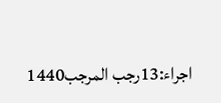اجراء:13رجب المرجب1440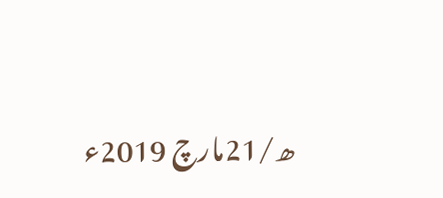ھ/21مارچ 2019ء